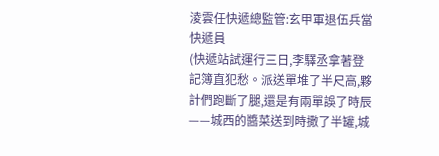淩雲任快遞總監管:玄甲軍退伍兵當快遞員
(快遞站試運行三日,李驛丞拿著登記簿直犯愁。派送單堆了半尺高,夥計們跑斷了腿,還是有兩單誤了時辰——城西的醬菜送到時撒了半罐,城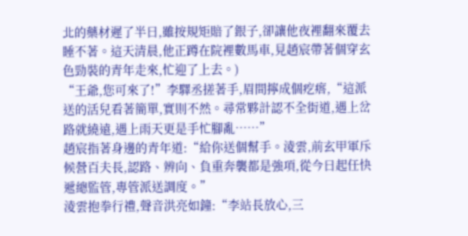北的藥材遲了半日,雖按規矩賠了銀子,卻讓他夜裡翻來覆去睡不著。這天清晨,他正蹲在院裡數馬車,見趙宸帶著個穿玄色勁裝的青年走來,忙迎了上去。)
“王爺,您可來了!”李驛丞搓著手,眉間擰成個疙瘩,“這派送的活兒看著簡單,實則不然。尋常夥計認不全街道,遇上岔路就繞遠,遇上雨天更是手忙腳亂……”
趙宸指著身邊的青年道:“給你送個幫手。淩雲,前玄甲軍斥候營百夫長,認路、辨向、負重奔襲都是強項,從今日起任快遞總監管,專管派送調度。”
淩雲抱拳行禮,聲音洪亮如鐘:“李站長放心,三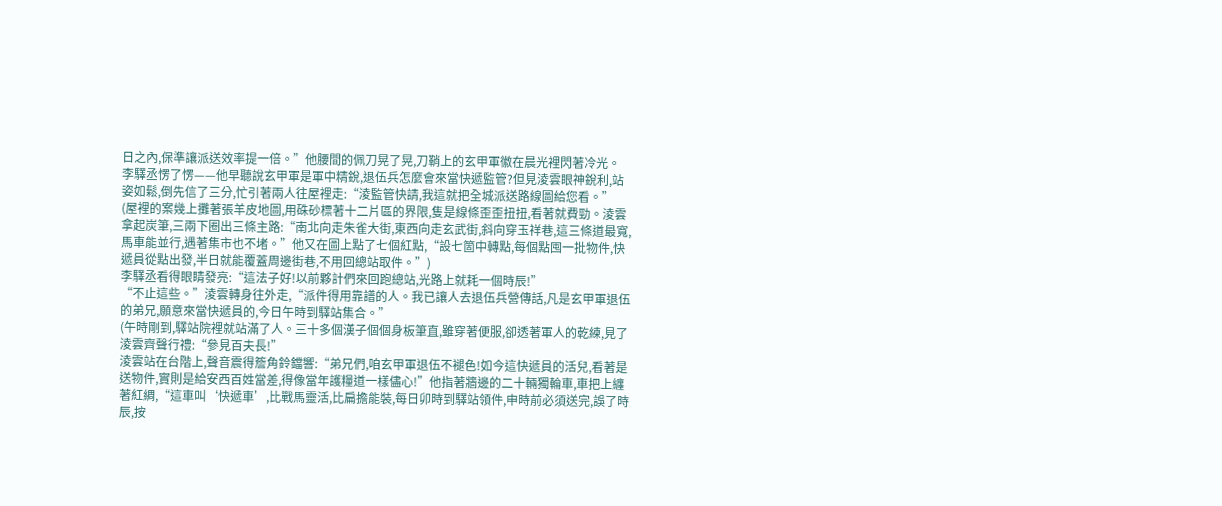日之內,保準讓派送效率提一倍。”他腰間的佩刀晃了晃,刀鞘上的玄甲軍徽在晨光裡閃著冷光。
李驛丞愣了愣——他早聽說玄甲軍是軍中精銳,退伍兵怎麼會來當快遞監管?但見淩雲眼神銳利,站姿如鬆,倒先信了三分,忙引著兩人往屋裡走:“淩監管快請,我這就把全城派送路線圖給您看。”
(屋裡的案幾上攤著張羊皮地圖,用硃砂標著十二片區的界限,隻是線條歪歪扭扭,看著就費勁。淩雲拿起炭筆,三兩下圈出三條主路:“南北向走朱雀大街,東西向走玄武街,斜向穿玉祥巷,這三條道最寬,馬車能並行,遇著集市也不堵。”他又在圖上點了七個紅點,“設七箇中轉點,每個點囤一批物件,快遞員從點出發,半日就能覆蓋周邊街巷,不用回總站取件。”)
李驛丞看得眼睛發亮:“這法子好!以前夥計們來回跑總站,光路上就耗一個時辰!”
“不止這些。”淩雲轉身往外走,“派件得用靠譜的人。我已讓人去退伍兵營傳話,凡是玄甲軍退伍的弟兄,願意來當快遞員的,今日午時到驛站集合。”
(午時剛到,驛站院裡就站滿了人。三十多個漢子個個身板筆直,雖穿著便服,卻透著軍人的乾練,見了淩雲齊聲行禮:“參見百夫長!”
淩雲站在台階上,聲音震得簷角鈴鐺響:“弟兄們,咱玄甲軍退伍不褪色!如今這快遞員的活兒,看著是送物件,實則是給安西百姓當差,得像當年護糧道一樣儘心!”他指著牆邊的二十輛獨輪車,車把上纏著紅綢,“這車叫‘快遞車’,比戰馬靈活,比扁擔能裝,每日卯時到驛站領件,申時前必須送完,誤了時辰,按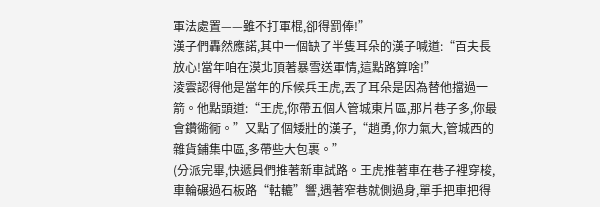軍法處置——雖不打軍棍,卻得罰俸!”
漢子們轟然應諾,其中一個缺了半隻耳朵的漢子喊道:“百夫長放心!當年咱在漠北頂著暴雪送軍情,這點路算啥!”
淩雲認得他是當年的斥候兵王虎,丟了耳朵是因為替他擋過一箭。他點頭道:“王虎,你帶五個人管城東片區,那片巷子多,你最會鑽衚衕。”又點了個矮壯的漢子,“趙勇,你力氣大,管城西的雜貨鋪集中區,多帶些大包裹。”
(分派完畢,快遞員們推著新車試路。王虎推著車在巷子裡穿梭,車輪碾過石板路“軲轆”響,遇著窄巷就側過身,單手把車把得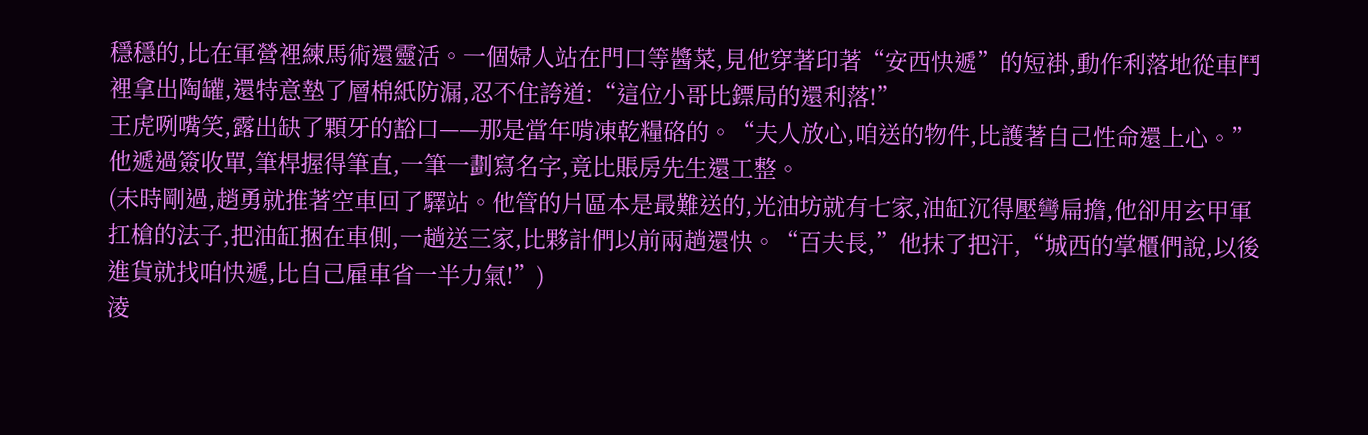穩穩的,比在軍營裡練馬術還靈活。一個婦人站在門口等醬菜,見他穿著印著“安西快遞”的短褂,動作利落地從車鬥裡拿出陶罐,還特意墊了層棉紙防漏,忍不住誇道:“這位小哥比鏢局的還利落!”
王虎咧嘴笑,露出缺了顆牙的豁口——那是當年啃凍乾糧硌的。“夫人放心,咱送的物件,比護著自己性命還上心。”他遞過簽收單,筆桿握得筆直,一筆一劃寫名字,竟比賬房先生還工整。
(未時剛過,趙勇就推著空車回了驛站。他管的片區本是最難送的,光油坊就有七家,油缸沉得壓彎扁擔,他卻用玄甲軍扛槍的法子,把油缸捆在車側,一趟送三家,比夥計們以前兩趟還快。“百夫長,”他抹了把汗,“城西的掌櫃們說,以後進貨就找咱快遞,比自己雇車省一半力氣!”)
淩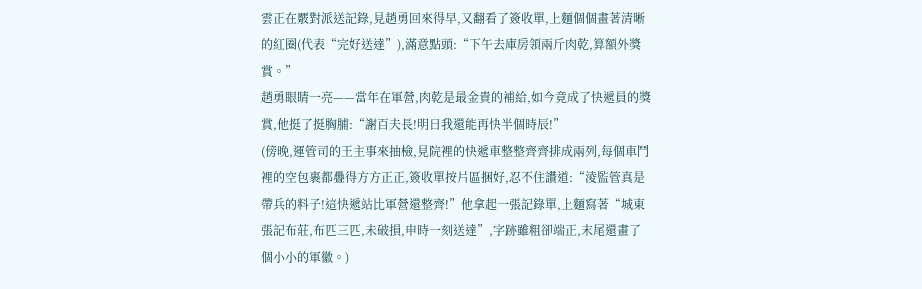雲正在覈對派送記錄,見趙勇回來得早,又翻看了簽收單,上麵個個畫著清晰的紅圈(代表“完好送達”),滿意點頭:“下午去庫房領兩斤肉乾,算額外獎賞。”
趙勇眼睛一亮——當年在軍營,肉乾是最金貴的補給,如今竟成了快遞員的獎賞,他挺了挺胸脯:“謝百夫長!明日我還能再快半個時辰!”
(傍晚,運管司的王主事來抽檢,見院裡的快遞車整整齊齊排成兩列,每個車鬥裡的空包裹都疊得方方正正,簽收單按片區捆好,忍不住讚道:“淩監管真是帶兵的料子!這快遞站比軍營還整齊!”他拿起一張記錄單,上麵寫著“城東張記布莊,布匹三匹,未破損,申時一刻送達”,字跡雖粗卻端正,末尾還畫了個小小的軍徽。)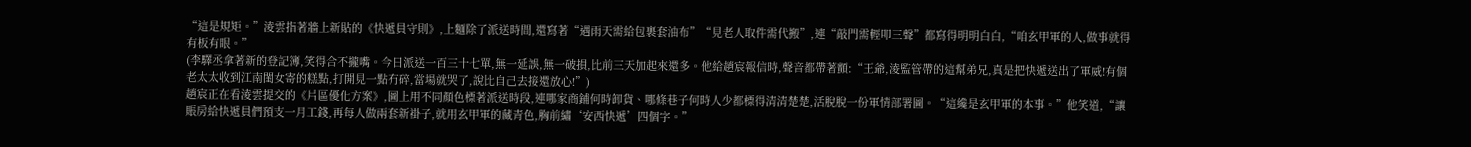“這是規矩。”淩雲指著牆上新貼的《快遞員守則》,上麵除了派送時間,還寫著“遇雨天需給包裹套油布”“見老人取件需代搬”,連“敲門需輕叩三聲”都寫得明明白白,“咱玄甲軍的人,做事就得有板有眼。”
(李驛丞拿著新的登記簿,笑得合不攏嘴。今日派送一百三十七單,無一延誤,無一破損,比前三天加起來還多。他給趙宸報信時,聲音都帶著顫:“王爺,淩監管帶的這幫弟兄,真是把快遞送出了軍威!有個老太太收到江南閨女寄的糕點,打開見一點冇碎,當場就哭了,說比自己去接還放心!”)
趙宸正在看淩雲提交的《片區優化方案》,圖上用不同顏色標著派送時段,連哪家商鋪何時卸貨、哪條巷子何時人少都標得清清楚楚,活脫脫一份軍情部署圖。“這纔是玄甲軍的本事。”他笑道,“讓賬房給快遞員們預支一月工錢,再每人做兩套新褂子,就用玄甲軍的藏青色,胸前繡‘安西快遞’四個字。”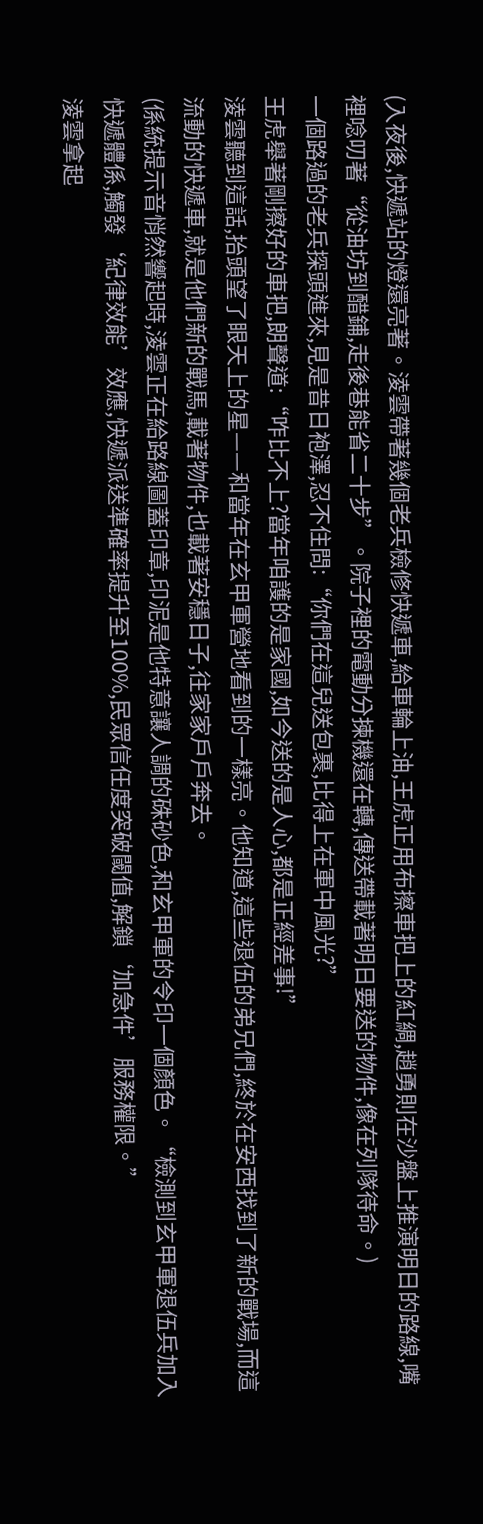(入夜後,快遞站的燈還亮著。淩雲帶著幾個老兵檢修快遞車,給車輪上油,王虎正用布擦車把上的紅綢,趙勇則在沙盤上推演明日的路線,嘴裡唸叨著“從油坊到醋鋪,走後巷能省二十步”。院子裡的電動分揀機還在轉,傳送帶載著明日要送的物件,像在列隊待命。)
一個路過的老兵探頭進來,見是昔日袍澤,忍不住問:“你們在這兒送包裹,比得上在軍中風光?”
王虎舉著剛擦好的車把,朗聲道:“咋比不上?當年咱護的是家國,如今送的是人心,都是正經差事!”
淩雲聽到這話,抬頭望了眼天上的星——和當年在玄甲軍營地看到的一樣亮。他知道,這些退伍的弟兄們,終於在安西找到了新的戰場,而這流動的快遞車,就是他們新的戰馬,載著物件,也載著安穩日子,往家家戶戶奔去。
(係統提示音悄然響起時,淩雲正在給路線圖蓋印章,印泥是他特意讓人調的硃砂色,和玄甲軍的令印一個顏色。“檢測到玄甲軍退伍兵加入快遞體係,觸發‘紀律效能’效應,快遞派送準確率提升至100%,民眾信任度突破閾值,解鎖‘加急件’服務權限。”
淩雲拿起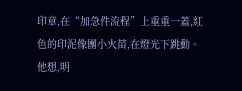印章,在“加急件流程”上重重一蓋,紅色的印泥像團小火苗,在燈光下跳動。他想,明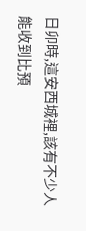日卯時,這安西城裡,該有不少人能收到比預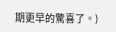期更早的驚喜了。)